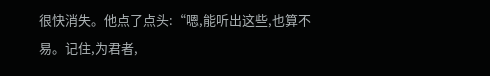很快消失。他点了点头:“嗯,能听出这些,也算不易。记住,为君者,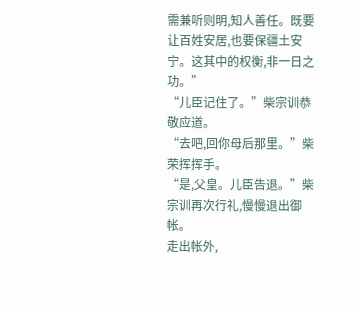需兼听则明,知人善任。既要让百姓安居,也要保疆土安宁。这其中的权衡,非一日之功。”
“儿臣记住了。”柴宗训恭敬应道。
“去吧,回你母后那里。”柴荣挥挥手。
“是,父皇。儿臣告退。”柴宗训再次行礼,慢慢退出御帐。
走出帐外,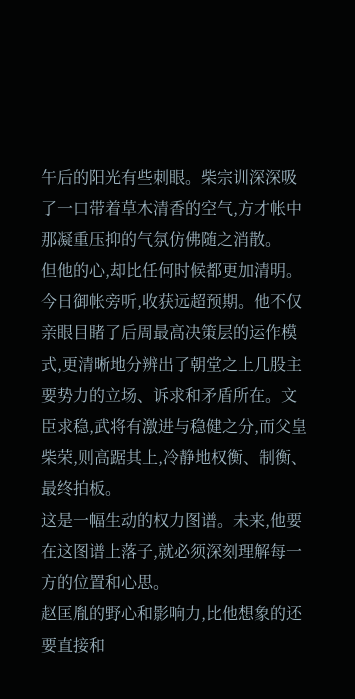午后的阳光有些刺眼。柴宗训深深吸了一口带着草木清香的空气,方才帐中那凝重压抑的气氛仿佛随之消散。
但他的心,却比任何时候都更加清明。
今日御帐旁听,收获远超预期。他不仅亲眼目睹了后周最高决策层的运作模式,更清晰地分辨出了朝堂之上几股主要势力的立场、诉求和矛盾所在。文臣求稳,武将有激进与稳健之分,而父皇柴荣,则高踞其上,冷静地权衡、制衡、最终拍板。
这是一幅生动的权力图谱。未来,他要在这图谱上落子,就必须深刻理解每一方的位置和心思。
赵匡胤的野心和影响力,比他想象的还要直接和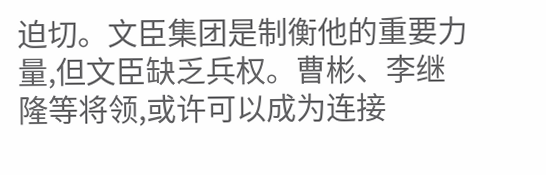迫切。文臣集团是制衡他的重要力量,但文臣缺乏兵权。曹彬、李继隆等将领,或许可以成为连接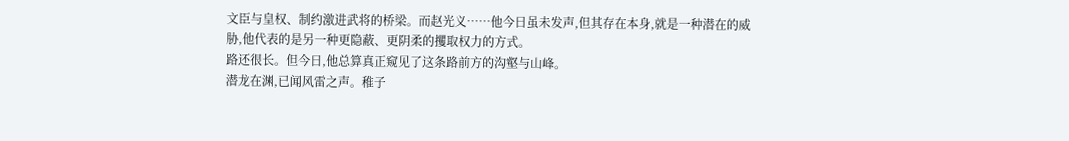文臣与皇权、制约激进武将的桥梁。而赵光义……他今日虽未发声,但其存在本身,就是一种潜在的威胁,他代表的是另一种更隐蔽、更阴柔的攫取权力的方式。
路还很长。但今日,他总算真正窥见了这条路前方的沟壑与山峰。
潜龙在渊,已闻风雷之声。稚子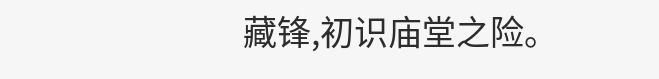藏锋,初识庙堂之险。